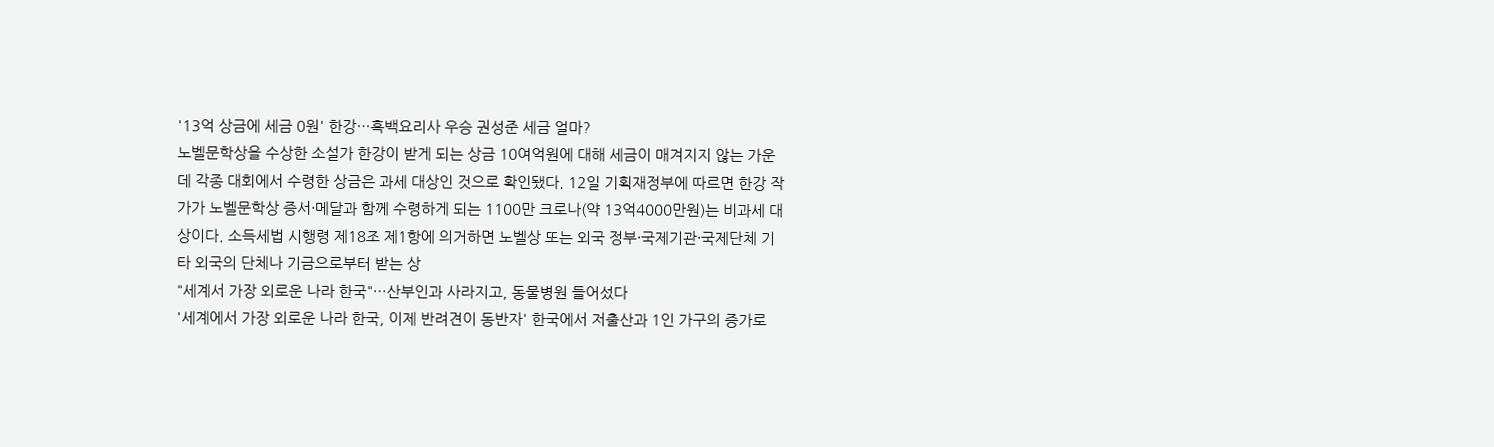'13억 상금에 세금 0원' 한강…흑백요리사 우승 권성준 세금 얼마?
노벨문학상을 수상한 소설가 한강이 받게 되는 상금 10여억원에 대해 세금이 매겨지지 않는 가운데 각종 대회에서 수령한 상금은 과세 대상인 것으로 확인됐다. 12일 기획재정부에 따르면 한강 작가가 노벨문학상 증서·메달과 함께 수령하게 되는 1100만 크로나(약 13억4000만원)는 비과세 대상이다. 소득세법 시행령 제18조 제1항에 의거하면 노벨상 또는 외국 정부·국제기관·국제단체 기타 외국의 단체나 기금으로부터 받는 상
"세계서 가장 외로운 나라 한국"…산부인과 사라지고, 동물병원 들어섰다
'세계에서 가장 외로운 나라 한국, 이제 반려견이 동반자' 한국에서 저출산과 1인 가구의 증가로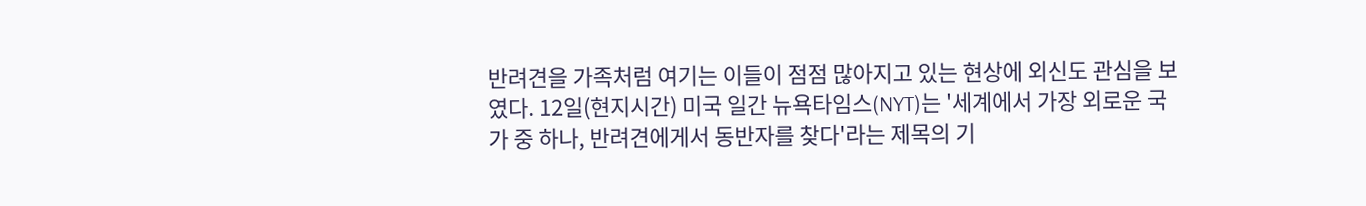반려견을 가족처럼 여기는 이들이 점점 많아지고 있는 현상에 외신도 관심을 보였다. 12일(현지시간) 미국 일간 뉴욕타임스(NYT)는 '세계에서 가장 외로운 국가 중 하나, 반려견에게서 동반자를 찾다'라는 제목의 기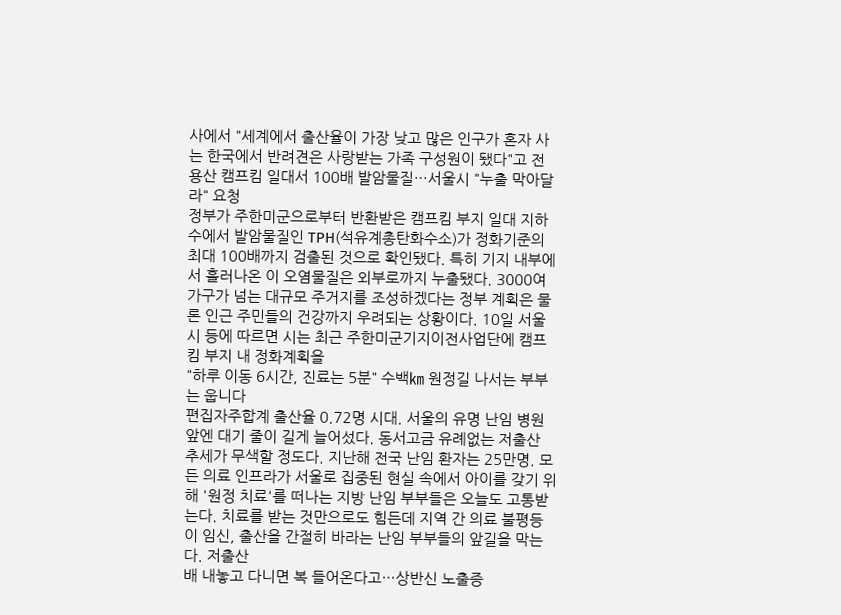사에서 "세계에서 출산율이 가장 낮고 많은 인구가 혼자 사는 한국에서 반려견은 사랑받는 가족 구성원이 됐다"고 전
용산 캠프킴 일대서 100배 발암물질…서울시 "누출 막아달라" 요청
정부가 주한미군으로부터 반환받은 캠프킴 부지 일대 지하수에서 발암물질인 TPH(석유계총탄화수소)가 정화기준의 최대 100배까지 검출된 것으로 확인됐다. 특히 기지 내부에서 흘러나온 이 오염물질은 외부로까지 누출됐다. 3000여가구가 넘는 대규모 주거지를 조성하겠다는 정부 계획은 물론 인근 주민들의 건강까지 우려되는 상황이다. 10일 서울시 등에 따르면 시는 최근 주한미군기지이전사업단에 캠프킴 부지 내 정화계획을
"하루 이동 6시간, 진료는 5분" 수백㎞ 원정길 나서는 부부는 웁니다
편집자주합계 출산율 0.72명 시대. 서울의 유명 난임 병원 앞엔 대기 줄이 길게 늘어섰다. 동서고금 유례없는 저출산 추세가 무색할 정도다. 지난해 전국 난임 환자는 25만명. 모든 의료 인프라가 서울로 집중된 현실 속에서 아이를 갖기 위해 '원정 치료'를 떠나는 지방 난임 부부들은 오늘도 고통받는다. 치료를 받는 것만으로도 힘든데 지역 간 의료 불평등이 임신, 출산을 간절히 바라는 난임 부부들의 앞길을 막는다. 저출산
배 내놓고 다니면 복 들어온다고…상반신 노출증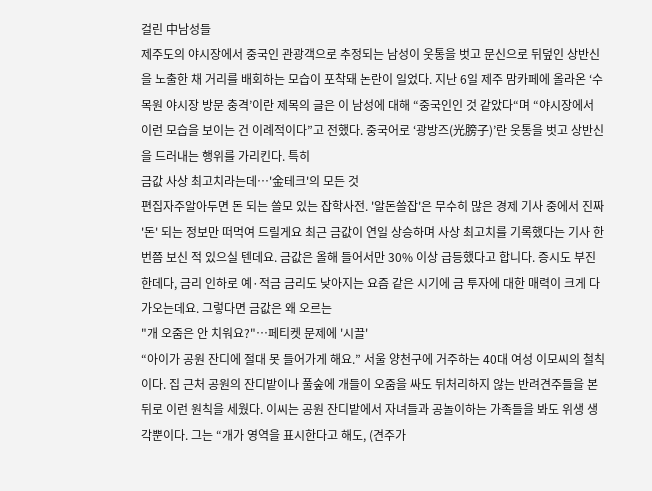걸린 中남성들
제주도의 야시장에서 중국인 관광객으로 추정되는 남성이 웃통을 벗고 문신으로 뒤덮인 상반신을 노출한 채 거리를 배회하는 모습이 포착돼 논란이 일었다. 지난 6일 제주 맘카페에 올라온 ‘수목원 야시장 방문 충격’이란 제목의 글은 이 남성에 대해 “중국인인 것 같았다“며 “야시장에서 이런 모습을 보이는 건 이례적이다”고 전했다. 중국어로 ‘광방즈(光膀子)’란 웃통을 벗고 상반신을 드러내는 행위를 가리킨다. 특히
금값 사상 최고치라는데…'金테크'의 모든 것
편집자주알아두면 돈 되는 쓸모 있는 잡학사전. '알돈쓸잡'은 무수히 많은 경제 기사 중에서 진짜 '돈' 되는 정보만 떠먹여 드릴게요 최근 금값이 연일 상승하며 사상 최고치를 기록했다는 기사 한 번쯤 보신 적 있으실 텐데요. 금값은 올해 들어서만 30% 이상 급등했다고 합니다. 증시도 부진한데다, 금리 인하로 예·적금 금리도 낮아지는 요즘 같은 시기에 금 투자에 대한 매력이 크게 다가오는데요. 그렇다면 금값은 왜 오르는
"개 오줌은 안 치워요?"…페티켓 문제에 '시끌'
“아이가 공원 잔디에 절대 못 들어가게 해요.” 서울 양천구에 거주하는 40대 여성 이모씨의 철칙이다. 집 근처 공원의 잔디밭이나 풀숲에 개들이 오줌을 싸도 뒤처리하지 않는 반려견주들을 본 뒤로 이런 원칙을 세웠다. 이씨는 공원 잔디밭에서 자녀들과 공놀이하는 가족들을 봐도 위생 생각뿐이다. 그는 “개가 영역을 표시한다고 해도, (견주가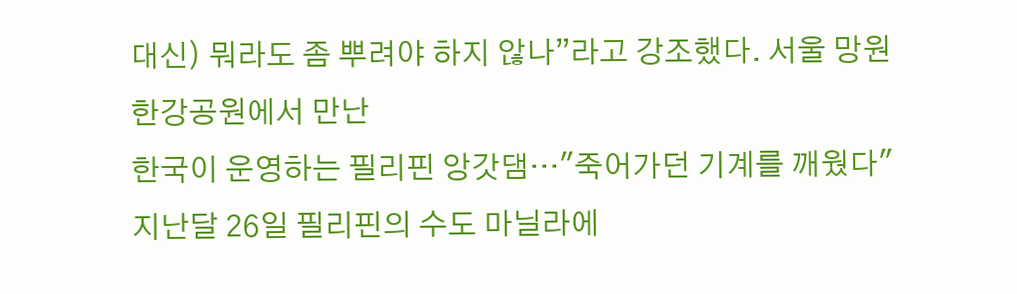대신) 뭐라도 좀 뿌려야 하지 않나”라고 강조했다. 서울 망원한강공원에서 만난
한국이 운영하는 필리핀 앙갓댐…"죽어가던 기계를 깨웠다"
지난달 26일 필리핀의 수도 마닐라에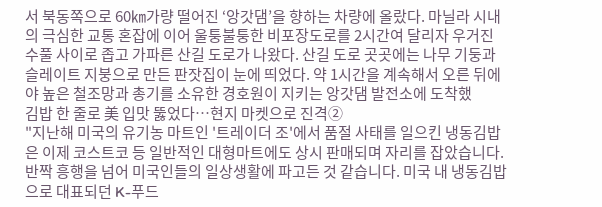서 북동쪽으로 60㎞가량 떨어진 ‘앙갓댐’을 향하는 차량에 올랐다. 마닐라 시내의 극심한 교통 혼잡에 이어 울퉁불퉁한 비포장도로를 2시간여 달리자 우거진 수풀 사이로 좁고 가파른 산길 도로가 나왔다. 산길 도로 곳곳에는 나무 기둥과 슬레이트 지붕으로 만든 판잣집이 눈에 띄었다. 약 1시간을 계속해서 오른 뒤에야 높은 철조망과 총기를 소유한 경호원이 지키는 앙갓댐 발전소에 도착했
김밥 한 줄로 美 입맛 뚫었다…현지 마켓으로 진격②
"지난해 미국의 유기농 마트인 '트레이더 조'에서 품절 사태를 일으킨 냉동김밥은 이제 코스트코 등 일반적인 대형마트에도 상시 판매되며 자리를 잡았습니다. 반짝 흥행을 넘어 미국인들의 일상생활에 파고든 것 같습니다. 미국 내 냉동김밥으로 대표되던 K-푸드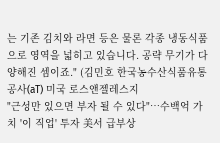는 기존 김치와 라면 등은 물론 각종 냉동식품으로 영역을 넓히고 있습니다. 공략 무기가 다양해진 셈이죠." (김민호 한국농수산식품유통공사(aT) 미국 로스앤젤레스지
"근성만 있으면 부자 될 수 있다"…수백억 가치 '이 직업' 투자 美서 급부상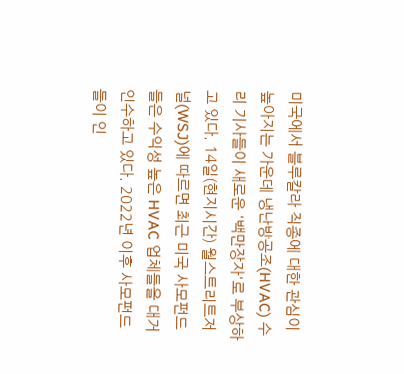미국에서 블루칼라 직종에 대한 관심이 높아지는 가운데 냉난방공조(HVAC) 수리 기사들이 새로운 '백만장자'로 부상하고 있다. 14일(현지시간) 월스트리트저널(WSJ)에 따르면 최근 미국 사모펀드들은 수익성 높은 HVAC 업체들을 대거 인수하고 있다. 2022년 이후 사모펀드들이 인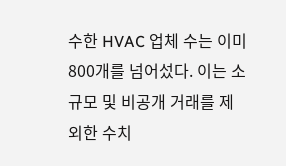수한 HVAC 업체 수는 이미 800개를 넘어섰다. 이는 소규모 및 비공개 거래를 제외한 수치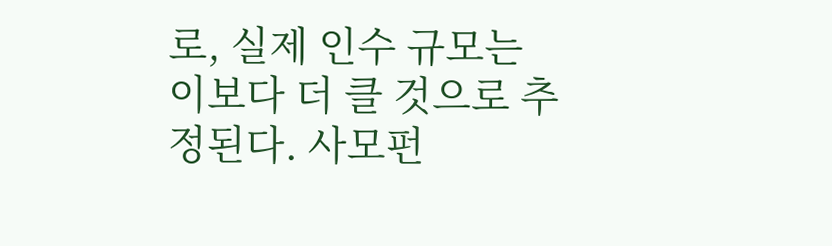로, 실제 인수 규모는 이보다 더 클 것으로 추정된다. 사모펀